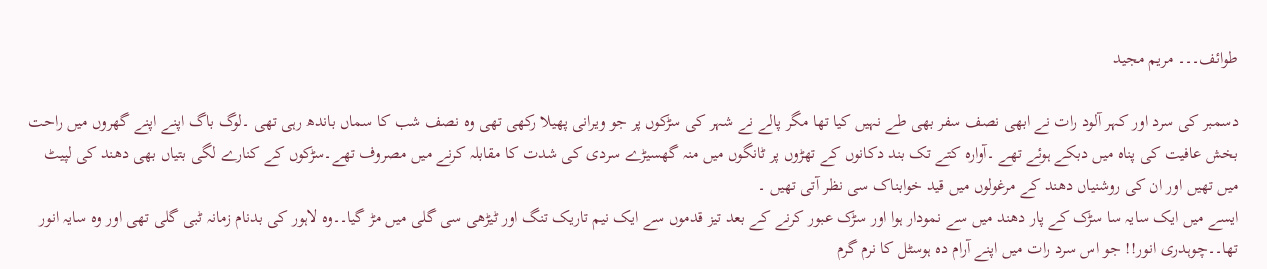طوائف۔۔۔ مریم مجید

دسمبر کی سرد اور کہر آلود رات نے ابھی نصف سفر بھی طے نہیں کیا تھا مگر پالے نے شہر کی سڑکوں پر جو ویرانی پھیلا رکھی تھی وہ نصف شب کا سماں باندھ رہی تھی ۔لوگ باگ اپنے اپنے گھروں میں راحت بخش عافیت کی پناہ میں دبکے ہوئے تھے ۔آوارہ کتے تک بند دکانوں کے تھڑوں پر ٹانگوں میں منہ گھسیڑے سردی کی شدت کا مقابلہ کرنے میں مصروف تھے۔سڑکوں کے کنارے لگی بتیاں بھی دھند کی لپیٹ میں تھیں اور ان کی روشنیاں دھند کے مرغولوں میں قید خوابناک سی نظر آتی تھیں ۔
ایسے میں ایک سایہ سا سڑک کے پار دھند میں سے نمودار ہوا اور سڑک عبور کرنے کے بعد تیز قدموں سے ایک نیم تاریک تنگ اور ٹیڑھی سی گلی میں مڑ گیا۔۔وہ لاہور کی بدنام زمانہ ٹبی گلی تھی اور وہ سایہ انور تھا۔۔چوہدری انور!! جو اس سرد رات میں اپنے آرام دہ ہوسٹل کا نرم گرم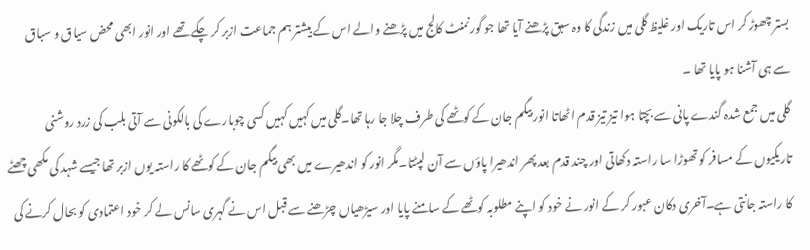بستر چھوڑ کر اس تاریک اور غلیظ گلی میں زندگی کا وہ سبق پڑھنے آیا تھا جو گورنمنٹ کالج میں پڑھنے والے اس کے بیشتر ہم جماعت ازبر کر چکے تھے اور انور ابھی محض سیاق و سباق سے ہی آشنا ہو پایا تھا ۔
گلی میں جمع شدہ گندے پانی سے بچتا ہوا تیز تیز قدم اٹھاتا انور بیگم جان کے کوٹھے کی طرف چلا جا رہا تھا۔گلی میں کہیں کہیں کسی چوبارے کی بالکونی سے آتی بلب کی زرد روشنی تاریکیوں کے مسافر کو تھوڑا سا راستہ دکھاتی اور چند قدم بعد پھر اندھیرا پاؤں سے آن لپٹتا۔مگر انور کو اندھیرے میں بھی بیگم جان کے کوٹھے کا راستہ یوں ازبر تھا جیسے شہد کی مکھی چھٹے کا راستہ جانتی ہے۔آخری دکان عبور کر کے انور نے خود کو اپنے مطلوبہ کوٹھے کے سامنے پایا اور سیڑھیاں چڑھنے سے قبل اس نے گہری سانس لے کر خود اعتمادی کو بحال کرنے کی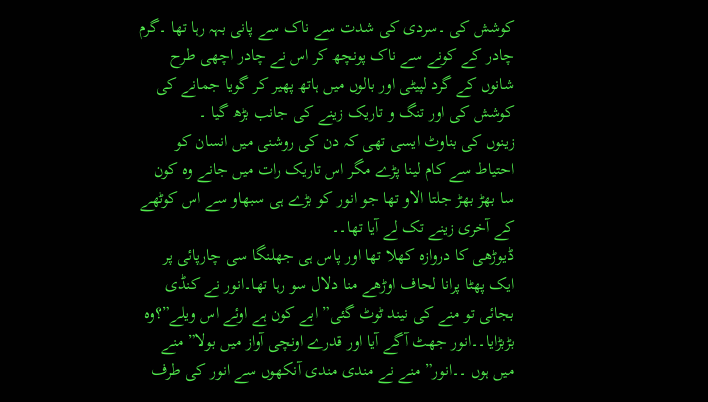کوشش کی ۔سردی کی شدت سے ناک سے پانی بہہ رہا تھا ۔گرم چادر کے کونے سے ناک پونچھ کر اس نے چادر اچھی طرح شانوں کے گرد لپیٹی اور بالوں میں ہاتھ پھیر کر گویا جمانے کی کوشش کی اور تنگ و تاریک زینے کی جانب بڑھ گیا ۔
زینوں کی بناوٹ ایسی تھی کہ دن کی روشنی میں انسان کو احتیاط سے کام لینا پڑے مگر اس تاریک رات میں جانے وہ کون سا بھڑ بھڑ جلتا الاو تھا جو انور کو بڑے ہی سبھاو سے اس کوٹھے کے آخری زینے تک لے آیا تھا۔۔
ڈیوڑھی کا دروازہ کھلا تھا اور پاس ہی جھلنگا سی چارپائی پر ایک پھٹا پرانا لحاف اوڑھے منا دلال سو رہا تھا۔انور نے کنڈی بجائی تو منے کی نیند ٹوٹ گئی” ابے کون ہے اوئے اس ویلے”؟وہ بڑبڑایا۔۔انور جھٹ آگے آیا اور قدرے اونچی آواز میں بولا” منے میں ہوں ۔۔انور” منے نے مندی مندی آنکھوں سے انور کی طرف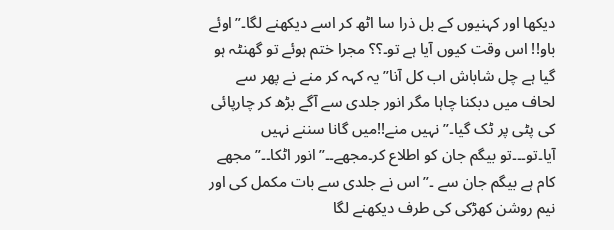دیکھا اور کہنیوں کے بل ذرا سا اٹھ کر اسے دیکھنے لگا۔”اوئے باو!! اس وقت کیوں آیا ہے تو۔؟؟ مجرا ختم ہوئے تو گھنٹہ ہو گیا ہے چل شاباش اب کل آنا” یہ کہہ کر منے نے پھر سے لحاف میں دبکنا چاہا مگر انور جلدی سے آگے بڑھ کر چارپائی کی پٹی پر ٹک گیا۔”نہیں منے!!میں گانا سننے نہیں آیا۔تو۔۔۔تو بیگم جان کو اطلاع کر۔مجھے۔۔”انور اٹکا۔۔”مجھے کام ہے بیگم جان سے ۔”اس نے جلدی سے بات مکمل کی اور نیم روشن کھڑکی کی طرف دیکھنے لگا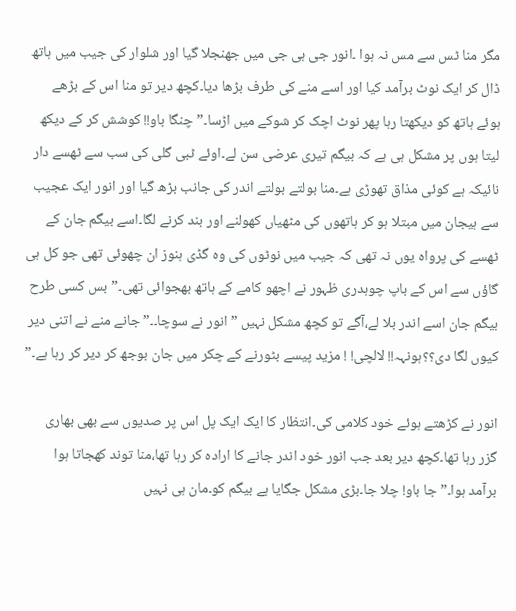مگر منا ٹس سے مس نہ ہوا ۔انور جی ہی جی میں جھنجلا گیا اور شلوار کی جیب میں ہاتھ ڈال کر ایک نوٹ برآمد کیا اور اسے منے کی طرف بڑھا دیا۔کچھ دیر تو منا اس کے بڑھے ہوئے ہاتھ کو دیکھتا رہا پھر نوٹ اچک کر شوکے میں اڑسا۔”چنگا باو!! کوشش کر کے دیکھ لیتا ہوں پر مشکل ہی ہے کہ بیگم تیری عرضی سن لے۔اوئے ٹبی گلی کی سب سے ٹھسے دار نائیکہ ہے کوئی مذاق تھوڑی ہے۔منا بولتے بولتے اندر کی جانب بڑھ گیا اور انور ایک عجیب سے ہیجان میں مبتلا ہو کر ہاتھوں کی مٹھیاں کھولنے اور بند کرنے لگا۔اسے بیگم جان کے ٹھسے کی پرواہ یوں نہ تھی کہ جیب میں نوٹوں کی وہ گڈی ہنوز ان چھوئی تھی جو کل ہی گاؤں سے اس کے باپ چوہدری ظہور نے اچھو کامے کے ہاتھ بھجوائی تھی۔”بس کسی طرح بیگم جان اسے اندر بلا لے،آگے تو کچھ مشکل نہیں ” انور نے سوچا۔۔”جانے منے نے اتنی دیر کیوں لگا دی؟؟ہونہہ!! لالچی! ! مزید پیسے بٹورنے کے چکر میں جان بوجھ کر دیر کر رہا ہے۔”

انور نے کڑھتے ہوئے خود کلامی کی۔انتظار کا ایک ایک پل اس پر صدیوں سے بھی بھاری گزر رہا تھا۔کچھ دیر بعد جب انور خود اندر جانے کا ارادہ کر رہا تھا،منا توند کھجاتا ہوا برآمد ہوا۔” جا باو! چلا جا۔بڑی مشکل جگایا ہے بیگم کو۔مان ہی نہیں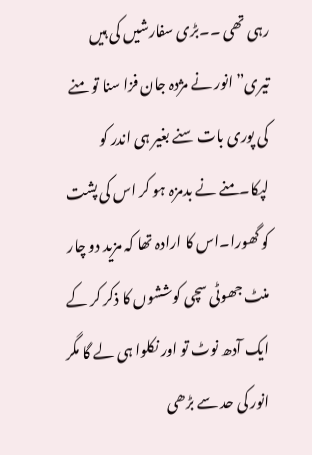رہی تھی ۔۔بڑی سفارشیں کی ہیں تیری” انور نے مژدہ جان فزا سنا تو منے کی پوری بات سنے بغیر ہی اندر کو لپکا۔منے نے بدمزہ ہو کر اس کی پشت کو گھورا۔اس کا ارادہ تھا کہ مزید دو چار منٹ جھوٹی سچی کوششوں کا ذکر کر کے ایک آدھ نوٹ تو اور نکلوا ہی لے گا مگر انور کی حد سے بڑھی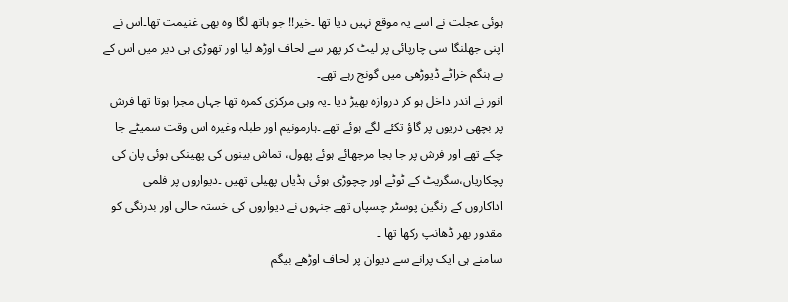ہوئی عجلت نے اسے یہ موقع نہیں دیا تھا ۔خیر!! جو ہاتھ لگا وہ بھی غنیمت تھا۔اس نے اپنی جھلنگا سی چارپائی پر لیٹ کر پھر سے لحاف اوڑھ لیا اور تھوڑی ہی دیر میں اس کے بے ہنگم خراٹے ڈیوڑھی میں گونج رہے تھے۔
انور نے اندر داخل ہو کر دروازہ بھیڑ دیا ۔یہ وہی مرکزی کمرہ تھا جہاں مجرا ہوتا تھا فرش پر بچھی دریوں پر گاؤ تکئے لگے ہوئے تھے ۔ہارمونیم اور طبلہ وغیرہ اس وقت سمیٹے جا چکے تھے اور فرش پر جا بجا مرجھائے ہوئے پھول، تماش بینوں کی پھینکی ہوئی پان کی پچکاریاں،سگریٹ کے ٹوٹے اور چچوڑی ہوئی ہڈیاں پھیلی تھیں ۔دیواروں پر فلمی اداکاروں کے رنگین پوسٹر چسپاں تھے جنہوں نے دیواروں کی خستہ حالی اور بدرنگی کو مقدور بھر ڈھانپ رکھا تھا ۔
سامنے ہی ایک پرانے سے دیوان پر لحاف اوڑھے بیگم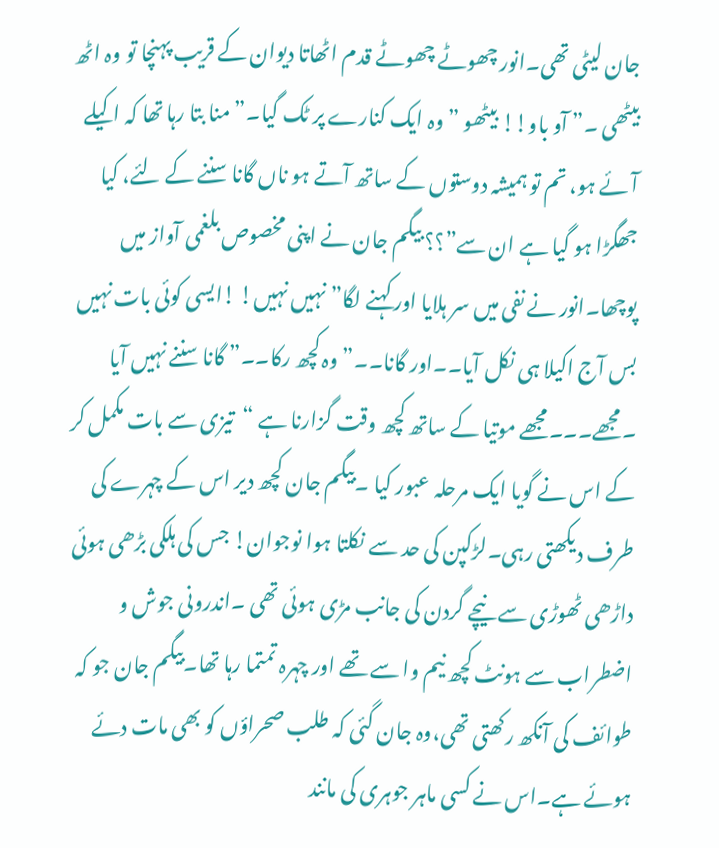جان لیٹی تھی۔انور چھوٹے چھوٹے قدم اٹھاتا دیوان کے قریب پہنچا تو وہ اٹھ بیٹھی ۔” آو باو!! بیٹھو ” وہ ایک کنارے پر ٹک گیا۔” منا بتا رہا تھا کہ اکیلے آئے ہو، تم تو ہمیشہ دوستوں کے ساتھ آتے ہو ناں گانا سننے کے لئے، کیا جھگڑا ہو گیا ہے ان سے”؟؟ بیگم جان نے اپنی مخصوص بلغمی آواز میں پوچھا۔انور نے نفی میں سر ہلایا اور کہنے لگا” نہیں نہیں! !ایسی کوئی بات نہیں بس آج اکیلا ہی نکل آیا۔۔اور گانا۔۔” وہ کچھ رکا۔۔” گانا سننے نہیں آیا ۔مجھے۔۔۔مجھے موتیا کے ساتھ کچھ وقت گزارنا ہے “تیزی سے بات مکمل کر کے اس نے گویا ایک مرحلہ عبور کیا ۔بیگم جان کچھ دیر اس کے چہرے کی طرف دیکھتی رہی۔لڑکپن کی حد سے نکلتا ہوا نوجوان! جس کی ہلکی بڑھی ہوئی داڑھی ٹھوڑی سے نیچے گردن کی جانب مڑی ہوئی تھی ۔اندرونی جوش و اضطراب سے ہونٹ کچھ نیم وا سے تھے اور چہرہ تمتما رہا تھا۔بیگم جان جو کہ طوائف کی آنکھ رکھتی تھی،وہ جان گئی کہ طلب صحراؤں کو بھی مات دئے ہوئے ہے۔اس نے کسی ماہر جوہری کی مانند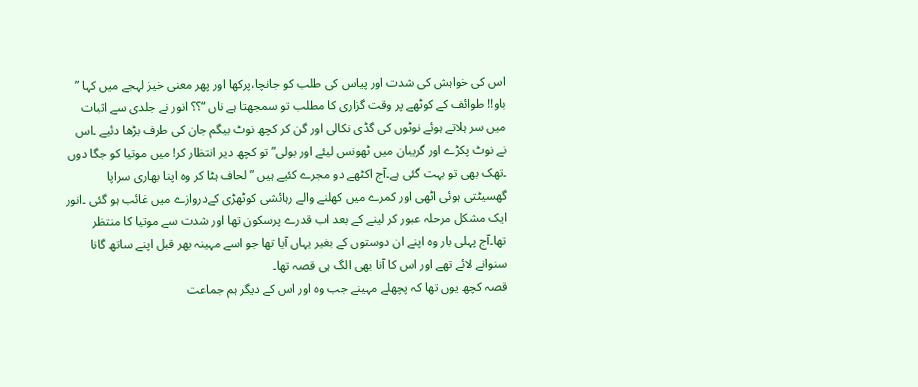اس کی خواہش کی شدت اور پیاس کی طلب کو جانچا،پرکھا اور پھر معنی خیز لہجے میں کہا ” باو!! طوائف کے کوٹھے پر وقت گزاری کا مطلب تو سمجھتا ہے ناں “؟؟ انور نے جلدی سے اثبات میں سر ہلاتے ہوئے نوٹوں کی گڈی نکالی اور گن کر کچھ نوٹ بیگم جان کی طرف بڑھا دئیے ۔اس نے نوٹ پکڑے اور گریبان میں ٹھونس لیئے اور بولی” تو کچھ دیر انتظار کر! میں موتیا کو جگا دوں ۔تھک بھی تو بہت گئی ہے۔آج اکٹھے دو مجرے کئیے ہیں ” لحاف ہٹا کر وہ اپنا بھاری سراپا گھسیٹتی ہوئی اٹھی اور کمرے میں کھلنے والے رہائشی کوٹھڑی کےدروازے میں غائب ہو گئی ۔انور ایک مشکل مرحلہ عبور کر لینے کے بعد اب قدرے پرسکون تھا اور شدت سے موتیا کا منتظر تھا۔آج پہلی بار وہ اپنے ان دوستوں کے بغیر یہاں آیا تھا جو اسے مہینہ بھر قبل اپنے ساتھ گانا سنوانے لائے تھے اور اس کا آنا بھی الگ ہی قصہ تھا۔
قصہ کچھ یوں تھا کہ پچھلے مہینے جب وہ اور اس کے دیگر ہم جماعت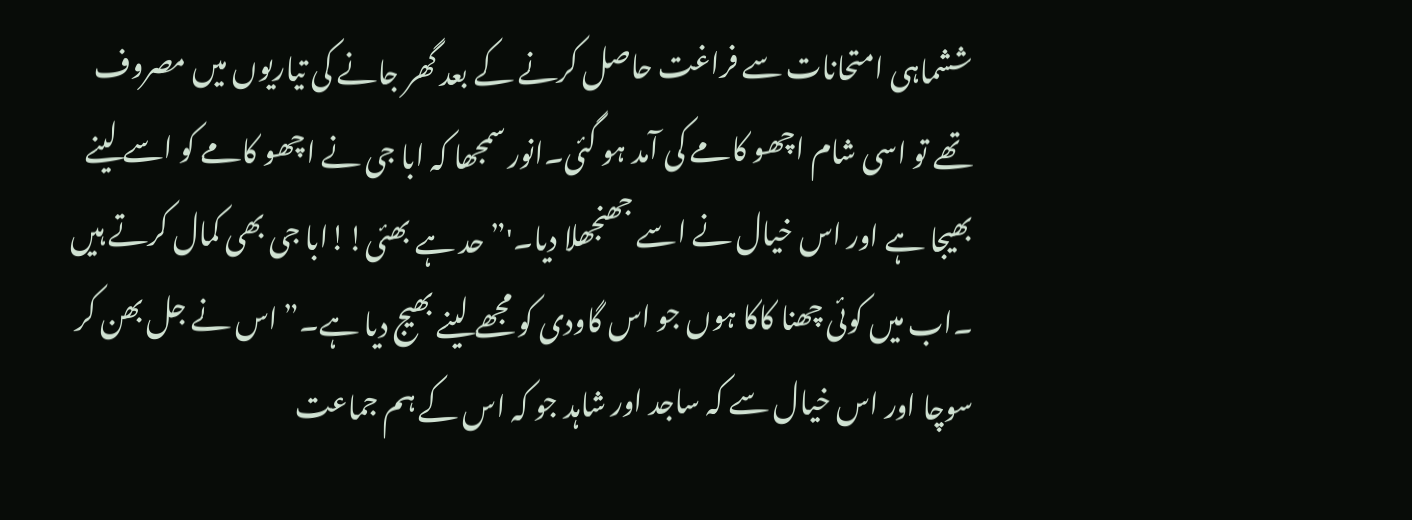ششماہی امتحانات سے فراغت حاصل کرنے کے بعد گھر جانے کی تیاریوں میں مصروف تھے تو اسی شام اچھو کامے کی آمد ہو گئی۔انور سمجھا کہ ابا جی نے اچھو کامے کو اسے لینے بھیجا ہے اور اس خیال نے اسے جھنجھلا دیا۔'” حد ہے بھئی!!ابا جی بھی کمال کرتے ہیں ۔اب میں کوئی چھنا کاکا ہوں جو اس گاودی کو مجھے لینے بھیج دیا ہے۔” اس نے جل بھن کر سوچا اور اس خیال سے کہ ساجد اور شاہد جو کہ اس کے ہم جماعت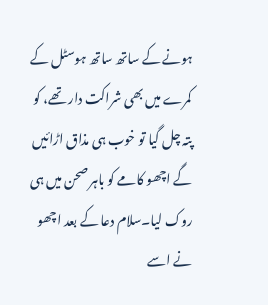ہونے کے ساتھ ساتھ ہوسٹل کے کمرے میں بھی شراکت دار تھے، کو پتہ چل گیا تو خوب ہی مذاق اڑائیں گے اچھو کامے کو باہر صحن میں ہی روک لیا۔سلام دعا کے بعد اچھو نے اسے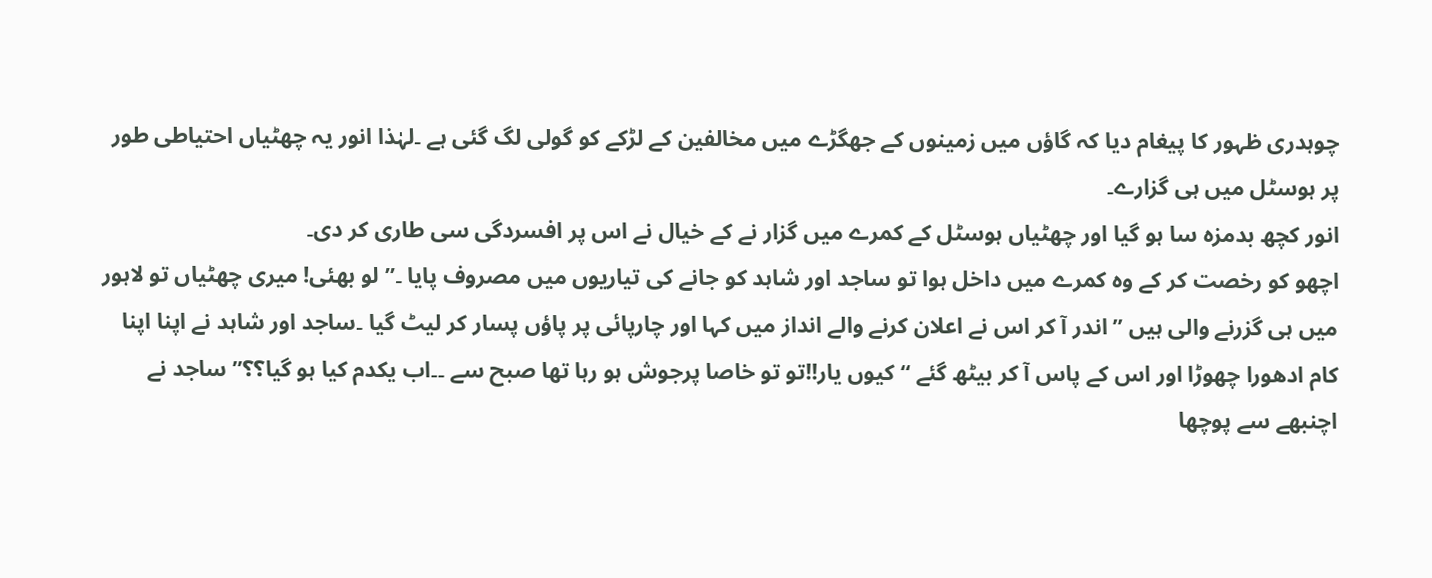چوہدری ظہور کا پیغام دیا کہ گاؤں میں زمینوں کے جھگڑے میں مخالفین کے لڑکے کو گولی لگ گئی ہے ۔لہٰذا انور یہ چھٹیاں احتیاطی طور پر ہوسٹل میں ہی گزارے۔
انور کچھ بدمزہ سا ہو گیا اور چھٹیاں ہوسٹل کے کمرے میں گزار نے کے خیال نے اس پر افسردگی سی طاری کر دی۔
اچھو کو رخصت کر کے وہ کمرے میں داخل ہوا تو ساجد اور شاہد کو جانے کی تیاریوں میں مصروف پایا ۔” لو بھئی! میری چھٹیاں تو لاہور میں ہی گزرنے والی ہیں ” اندر آ کر اس نے اعلان کرنے والے انداز میں کہا اور چارپائی پر پاؤں پسار کر لیٹ گیا ۔ساجد اور شاہد نے اپنا اپنا کام ادھورا چھوڑا اور اس کے پاس آ کر بیٹھ گئے “کیوں یار!!تو تو خاصا پرجوش ہو رہا تھا صبح سے ۔۔اب یکدم کیا ہو گیا؟؟” ساجد نے اچنبھے سے پوچھا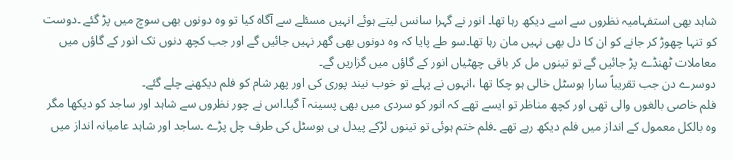شاہد بھی استفہامیہ نظروں سے اسے دیکھ رہا تھا۔ انور نے گہرا سانس لیتے ہوئے انہیں مسئلے سے آگاہ کیا تو وہ دونوں بھی سوچ میں پڑ گئے ۔دوست کو تنہا چھوڑ کر جانے کو ان کا دل بھی نہیں مان رہا تھا۔سو طے پایا کہ وہ دونوں بھی گھر نہیں جائیں گے اور جب کچھ دنوں تک انور کے گاؤں میں معاملات ٹھنڈے پڑ جائیں گے تو تینوں مل کر باقی چھٹیاں انور کے گاؤں میں گزاریں گے۔
دوسرے دن جب تقریباً سارا ہوسٹل خالی ہو چکا تھا ،انہوں نے پہلے تو خوب نیند پوری کی اور پھر شام کو فلم دیکھنے چلے گئے۔
فلم خاصی بالغوں والی تھی اور کچھ مناظر تو ایسے تھے کہ انور کو سردی میں بھی پسینہ آ گیا۔اس نے چور نظروں سے شاہد اور ساجد کو دیکھا مگر وہ بالکل معمول کے انداز میں فلم دیکھ رہے تھے ۔فلم ختم ہوئی تو تینوں لڑکے پیدل ہی ہوسٹل کی طرف چل پڑے ۔ساجد اور شاہد عامیانہ انداز میں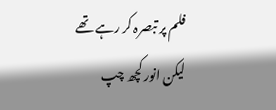فلم پر تبصرہ کر رہے تھے لیکن انور کچھ چپ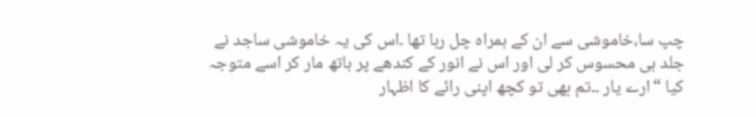چپ سا،خاموشی سے ان کے ہمراہ چل رہا تھا ۔اس کی یہ خاموشی ساجد نے جلد ہی محسوس کر لی اور اس نے انور کے کندھے پر ہاتھ مار کر اسے متوجہ کیا “ارے یار ۔۔تم بھی تو کچھ اپنی رائے کا اظہار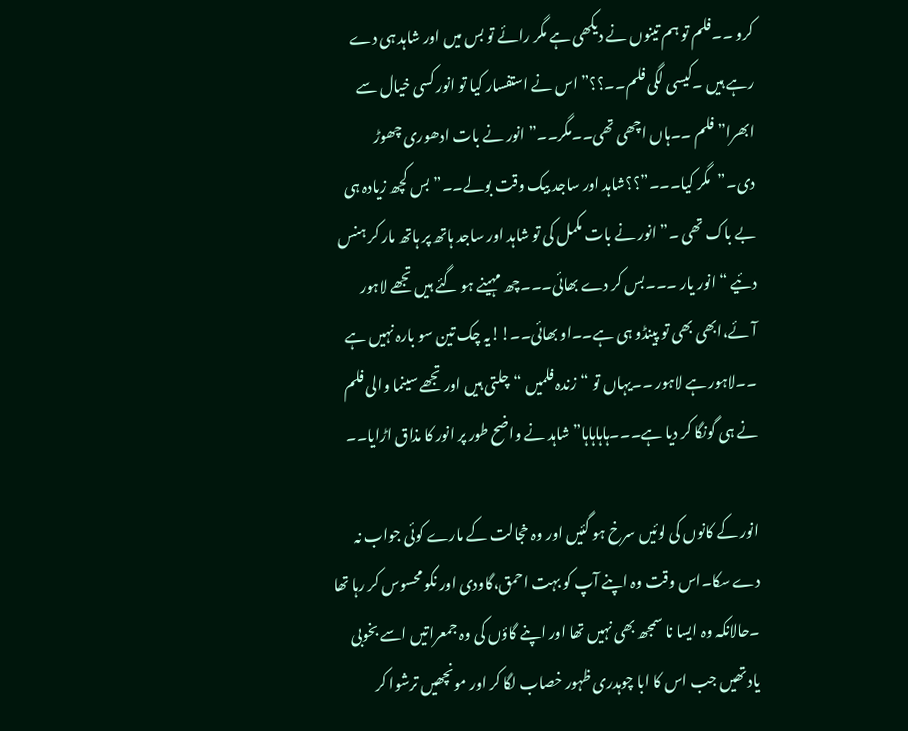کرو ۔۔فلم تو ہم تینوں نے دیکھی ہے مگر رائے تو بس میں اور شاہد ہی دے رہے ہیں ۔کیسی لگی فلم۔۔؟؟” اس نے استفسار کیا تو انور کسی خیال سے ابھرا”فلم ۔۔ہاں اچھی تھی۔۔مگر۔۔”انور نے بات ادھوری چھوڑ دی۔”مگر کیا۔۔۔”؟؟شاہد اور ساجد بیک وقت بولے۔۔”بس کچھ زیادہ ہی بے باک تھی ۔”انور نے بات مکمل کی تو شاہد اور ساجد ہاتھ پر ہاتھ مار کر ہنس دئیے “انور یار ۔۔۔بس کر دے بھائی۔۔۔چھ مہینے ہو گئے ہیں تجھے لاہور آئے،ابھی بھی تو پینڈو ہی ہے۔۔او بھائی۔۔!!یہ چک تین سو بارہ نہیں ہے ۔۔لاہور ہے لاہور ۔۔یہاں تو “زندہ فلمیں “چلتی ہیں اور تجھے سینما والی فلم نے ہی گونگا کر دیا ہے۔۔۔ہاہاہاہا” شاہد نے واضح طور پر انور کا مذاق اڑایا۔۔

انور کے کانوں کی لوئیں سرخ ہو گئیں اور وہ خجالت کے مارے کوئی جواب نہ دے سکا۔اس وقت وہ اپنے آپ کو بہت احمق،گاودی اور نکو محسوس کر رہا تھا ۔حالانکہ وہ ایسا نا سمجھ بھی نہیں تھا اور اپنے گاؤں کی وہ جمعراتیں اسے بخوبی یاد تھیں جب اس کا ابا چوہدری ظہور خصاب لگا کر اور مونچھیں ترشوا کر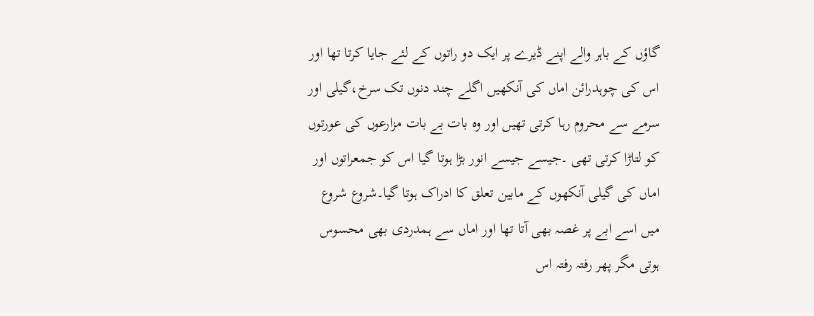گاؤں کے باہر والے اپنے ڈیرے پر ایک دو راتوں کے لئے جایا کرتا تھا اور اس کی چوہدرائن اماں کی آنکھیں اگلے چند دنوں تک سرخ،گیلی اور سرمے سے محروم رہا کرتی تھیں اور وہ بات بے بات مزارعوں کی عورتوں کو لتاڑا کرتی تھی ۔جیسے جیسے انور بڑا ہوتا گیا اس کو جمعراتوں اور اماں کی گیلی آنکھوں کے مابین تعلق کا ادراک ہوتا گیا۔شروع شروع میں اسے ابے پر غصہ بھی آتا تھا اور اماں سے ہمدردی بھی محسوس ہوتی مگر پھر رفتہ رفتہ اس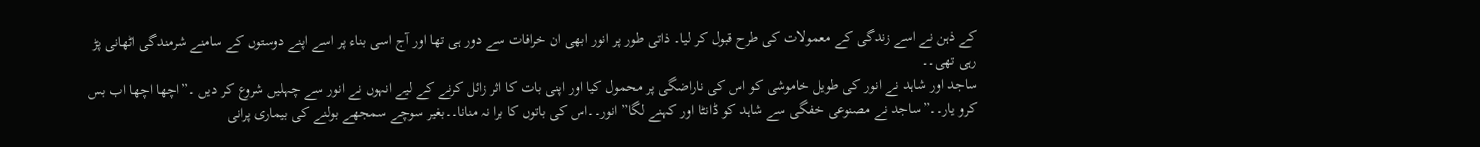کے ذہن نے اسے زندگی کے معمولات کی طرح قبول کر لیا۔ ذاتی طور پر انور ابھی ان خرافات سے دور ہی تھا اور آج اسی بناء پر اسے اپنے دوستوں کے سامنے شرمندگی اٹھانی پڑ رہی تھی۔۔
ساجد اور شاہد نے انور کی طویل خاموشی کو اس کی ناراضگی پر محمول کیا اور اپنی بات کا اثر زائل کرنے کے لیے انہوں نے انور سے چہلیں شروع کر دیں ۔”اچھا اچھا اب بس کرو یار۔۔”ساجد نے مصنوعی خفگی سے شاہد کو ڈانٹا اور کہنے لگا” انور۔۔اس کی باتوں کا برا نہ منانا۔۔بغیر سوچے سمجھے بولنے کی بیماری پرانی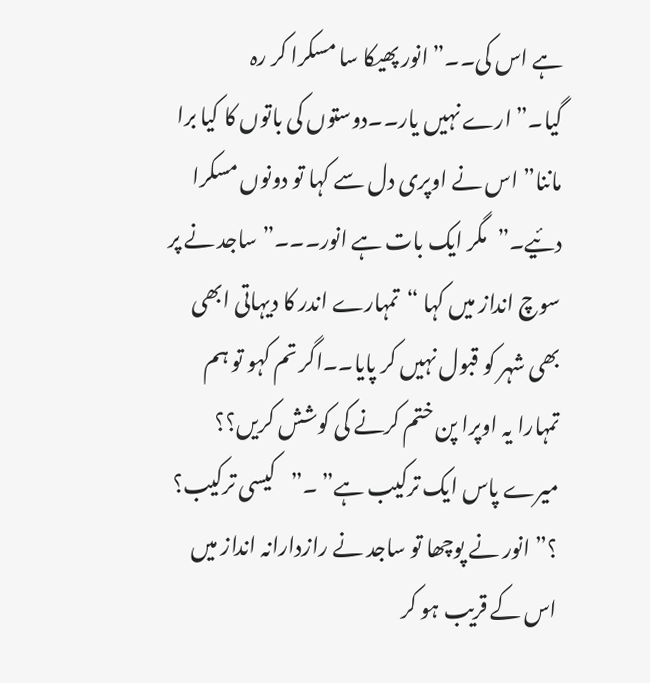ہے اس کی۔۔”انور پھیکا سا مسکرا کر رہ گیا۔”ارے نہیں یار۔۔دوستوں کی باتوں کا کیا برا ماننا” اس نے اوپری دل سے کہا تو دونوں مسکرا دئیے۔”مگر ایک بات ہے انور۔۔۔”ساجد نے پر سوچ انداز میں کہا “تمہارے اندر کا دیہاتی ابھی بھی شہر کو قبول نہیں کر پایا۔۔اگر تم کہو تو ہم تمہارا یہ اوپرا پن ختم کرنے کی کوشش کریں؟؟ میرے پاس ایک ترکیب ہے” ۔”کیسی ترکیب؟ ؟” انور نے پوچھا تو ساجد نے رازدارانہ انداز میں اس کے قریب ہو کر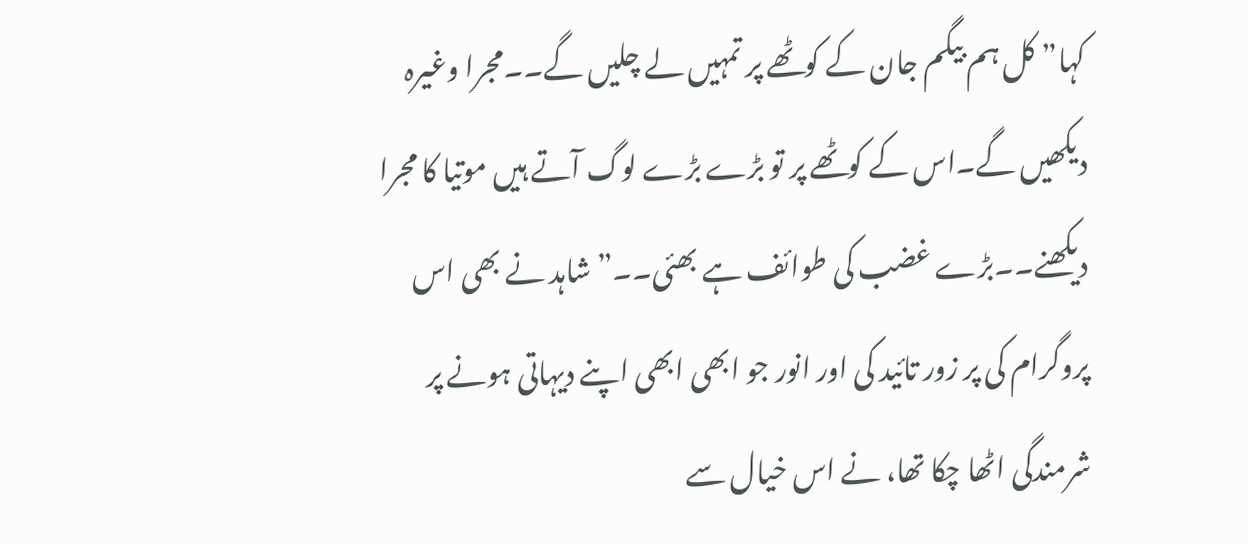کہا” کل ہم بیگم جان کے کوٹھے پر تمہیں لے چلیں گے۔۔مجرا وغیرہ دیکھیں گے۔اس کے کوٹھے پر تو بڑے بڑے لوگ آتے ہیں موتیا کا مجرا دیکھنے۔۔بڑے غضب کی طوائف ہے بھئی۔۔” شاہد نے بھی اس پروگرام کی پر زور تائید کی اور انور جو ابھی ابھی اپنے دیہاتی ہونے پر شرمندگی اٹھا چکا تھا، نے اس خیال سے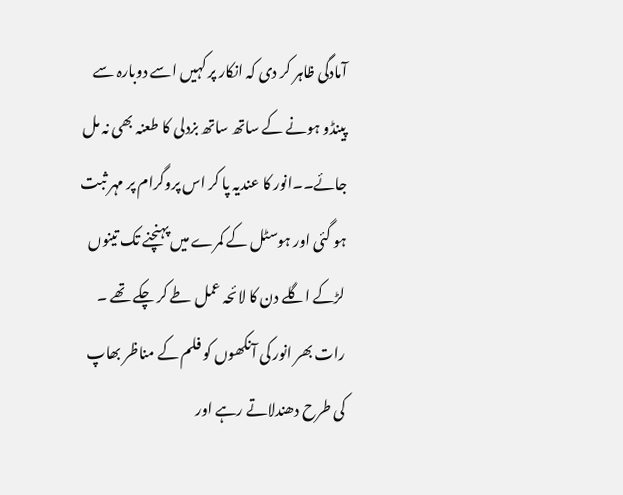آمادگی ظاہر کر دی کہ انکار پر کہیں اسے دوبارہ سے پینڈو ہونے کے ساتھ ساتھ بزدلی کا طعنہ بھی نہ مل جائے۔۔انور کا عندیہ پا کر اس پروگرام پر مہر ثبت ہو گئی اور ہوسٹل کے کمرے میں پہنچنے تک تینوں لڑکے اگلے دن کا لائحہ عمل طے کر چکے تھے ۔
رات بھر انور کی آنکھوں کو فلم کے مناظر بھاپ کی طرح دھندلاتے رہے اور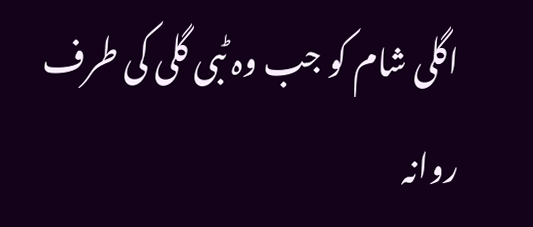اگلی شام کو جب وہ ٹبی گلی کی طرف روانہ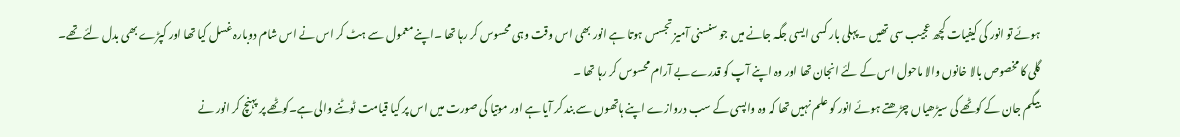ہوئے تو انور کی کیفیات کچھ عجیب سی تھیں ۔پہلی بار کسی ایسی جگہ جانے میں جو سنسنی آمیز تجسس ہوتا ہے انور بھی اس وقت وہی محسوس کر رہا تھا ۔اپنے معمول سے ہٹ کر اس نے اس شام دوبارہ غسل کیا تھا اور کپڑے بھی بدل لئے تھے۔
گلی کا مخصوص بالا خانوں والا ماحول اس کے لئے انجان تھا اور وہ اپنے آپ کو قدرے بے آرام محسوس کر رہا تھا ۔
بیگم جان کے کوٹھے کی سیڑھیاں چڑھتے ہوئے انور کو علم نہیں تھا کہ وہ واپسی کے سب دروازے اپنے ہاتھوں سے بند کر آیا ہے اور موتیا کی صورت میں اس پر کیا قیامت ٹوٹنے والی ہے۔کوٹھے پر پہنچ کر انور نے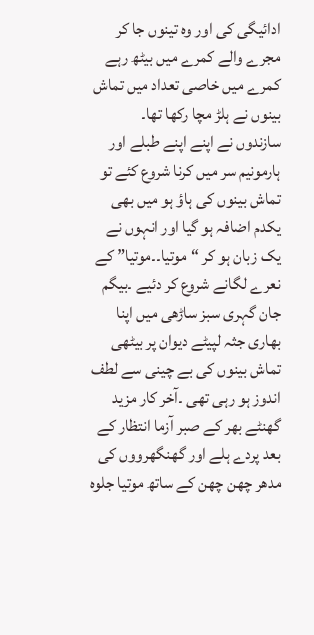ادائیگی کی اور وہ تینوں جا کر مجرے والے کمرے میں بیٹھ رہے کمرے میں خاصی تعداد میں تماش بینوں نے ہلڑ مچا رکھا تھا۔
سازندوں نے اپنے اپنے طبلے اور ہارمونیم سر میں کرنا شروع کئے تو تماش بینوں کی ہاؤ ہو میں بھی یکدم اضافہ ہو گیا اور انہوں نے یک زبان ہو کر “موتیا۔۔موتیا” کے نعرے لگانے شروع کر دئیے ۔بیگم جان گہری سبز ساڑھی میں اپنا بھاری جثہ لپیٹے دیوان پر بیٹھی تماش بینوں کی بے چینی سے لطف اندوز ہو رہی تھی ۔آخر کار مزید گھنٹے بھر کے صبر آزما انتظار کے بعد پردے ہلے اور گھنگھرووں کی مدھر چھن چھن کے ساتھ موتیا جلوہ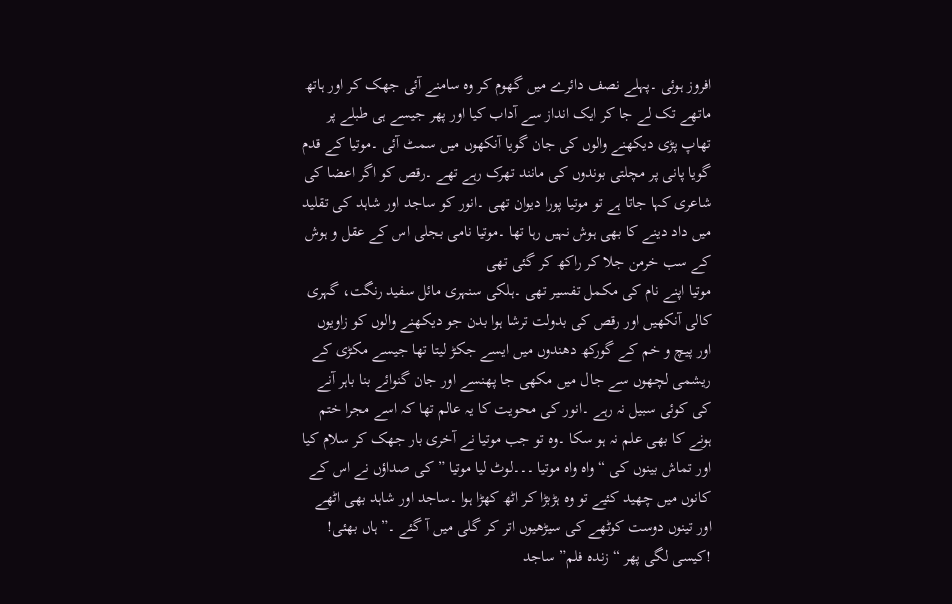افروز ہوئی ۔پہلے نصف دائرے میں گھوم کر وہ سامنے آئی جھک کر اور ہاتھ ماتھے تک لے جا کر ایک انداز سے آداب کیا اور پھر جیسے ہی طبلے پر تھاپ پڑی دیکھنے والوں کی جان گویا آنکھوں میں سمٹ آئی ۔موتیا کے قدم گویا پانی پر مچلتی بوندوں کی مانند تھرک رہے تھے ۔رقص کو اگر اعضا کی شاعری کہا جاتا ہے تو موتیا پورا دیوان تھی ۔انور کو ساجد اور شاہد کی تقلید میں داد دینے کا بھی ہوش نہیں رہا تھا ۔موتیا نامی بجلی اس کے عقل و ہوش کے سب خرمن جلا کر راکھ کر گئی تھی
موتیا اپنے نام کی مکمل تفسیر تھی ۔ہلکی سنہری مائل سفید رنگت، گہری کالی آنکھیں اور رقص کی بدولت ترشا ہوا بدن جو دیکھنے والوں کو زاویوں اور پیچ و خم کے گورکھ دھندوں میں ایسے جکڑ لیتا تھا جیسے مکڑی کے ریشمی لچھوں سے جال میں مکھی جا پھنسے اور جان گنوائے بنا باہر آنے کی کوئی سبیل نہ رہے ۔انور کی محویت کا یہ عالم تھا کہ اسے مجرا ختم ہونے کا بھی علم نہ ہو سکا ۔وہ تو جب موتیا نے آخری بار جھک کر سلام کیا اور تماش بینوں کی “واہ واہ موتیا ۔۔۔لوٹ لیا موتیا ” کی صداؤں نے اس کے کانوں میں چھید کئیے تو وہ ہڑبڑا کر اٹھ کھڑا ہوا ۔ساجد اور شاہد بھی اٹھے اور تینوں دوست کوٹھے کی سیڑھیوں اتر کر گلی میں آ گئے ۔”ہاں بھئی! !کیسی لگی پھر “زندہ فلم” ساجد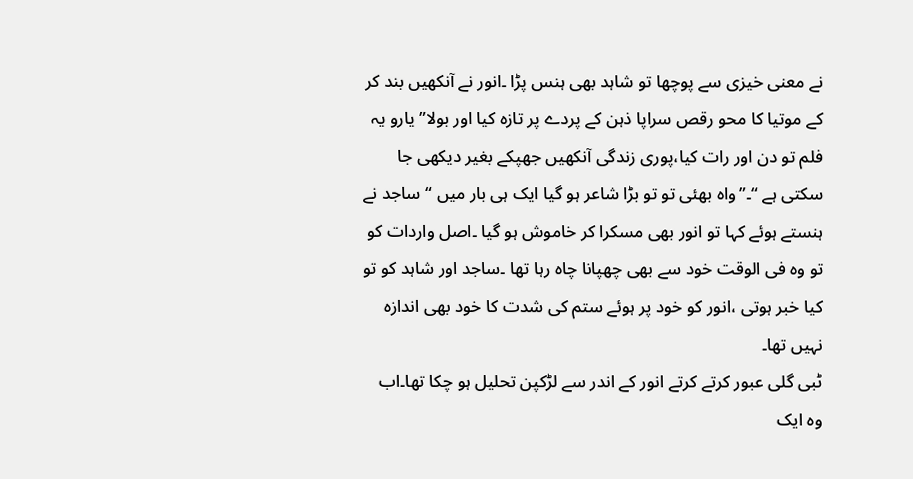نے معنی خیزی سے پوچھا تو شاہد بھی ہنس پڑا ۔انور نے آنکھیں بند کر کے موتیا کا محو رقص سراپا ذہن کے پردے پر تازہ کیا اور بولا” یارو یہ فلم تو دن اور رات کیا،پوری زندگی آنکھیں جھپکے بغیر دیکھی جا سکتی ہے “۔”واہ بھئی تو تو بڑا شاعر ہو گیا ایک ہی بار میں “ساجد نے ہنستے ہوئے کہا تو انور بھی مسکرا کر خاموش ہو گیا ۔اصل واردات کو تو وہ فی الوقت خود سے بھی چھپانا چاہ رہا تھا ۔ساجد اور شاہد کو تو کیا خبر ہوتی ،انور کو خود پر ہوئے ستم کی شدت کا خود بھی اندازہ نہیں تھا۔
ٹبی گلی عبور کرتے کرتے انور کے اندر سے لڑکپن تحلیل ہو چکا تھا۔اب وہ ایک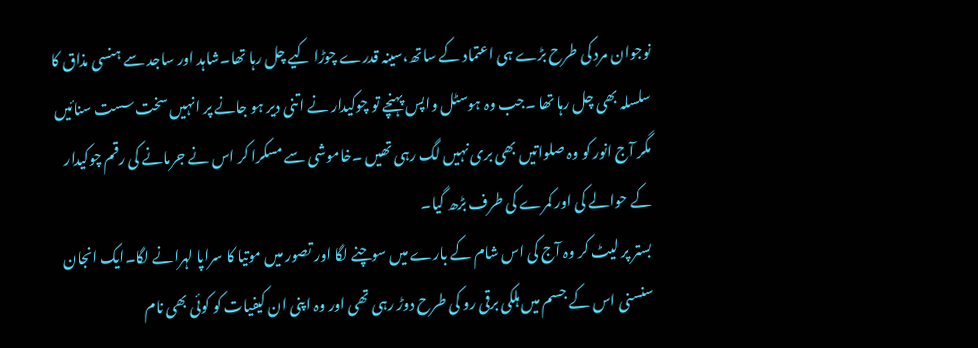نوجوان مرد کی طرح بڑے ہی اعتماد کے ساتھ،سینہ قدرے چوڑا کیے چل رہا تھا۔شاہد اور ساجد سے ہنسی مذاق کا سلسلہ بھی چل رہا تھا ۔جب وہ ہوسٹل واپس پہنچے تو چوکیدار نے اتنی دیر ہو جانے پر انہیں سخت سست سنائیں مگر آج انور کو وہ صلواتیں بھی بری نہیں لگ رہی تھیں ۔خاموشی سے مسکرا کر اس نے جرمانے کی رقم چوکیدار کے حوالے کی اور کمرے کی طرف بڑھ گیا۔
بستر پر لیٹ کر وہ آج کی اس شام کے بارے میں سوچنے لگا اور تصور میں موتیا کا سراپا لہرانے لگا۔ایک انجان سنسنی اس کے جسم میں ہلکی برقی رو کی طرح دوڑ رہی تھی اور وہ اپنی ان کیفیات کو کوئی بھی نام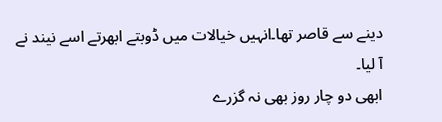دینے سے قاصر تھا۔انہیں خیالات میں ڈوبتے ابھرتے اسے نیند نے آ لیا۔
ابھی دو چار روز بھی نہ گزرے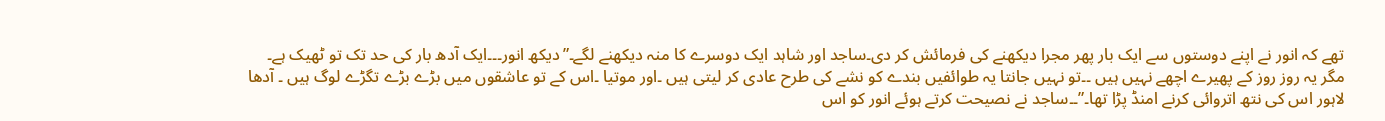تھے کہ انور نے اپنے دوستوں سے ایک بار پھر مجرا دیکھنے کی فرمائش کر دی۔ساجد اور شاہد ایک دوسرے کا منہ دیکھنے لگے۔”دیکھ انور۔۔۔ایک آدھ بار کی حد تک تو ٹھیک ہے۔ مگر یہ روز روز کے پھیرے اچھے نہیں ہیں ۔۔تو نہیں جانتا یہ طوائفیں بندے کو نشے کی طرح عادی کر لیتی ہیں ۔اور موتیا ۔اس کے تو عاشقوں میں بڑے بڑے تگڑے لوگ ہیں ۔ آدھا لاہور اس کی نتھ اتروائی کرنے امنڈ پڑا تھا۔”۔۔ساجد نے نصیحت کرتے ہوئے انور کو اس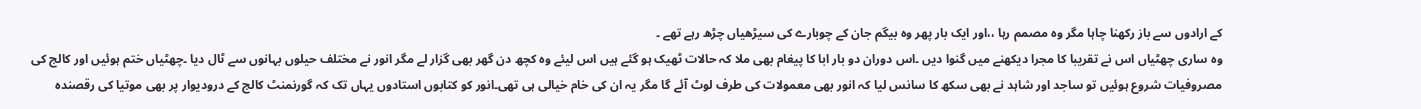کے ارادوں سے باز رکھنا چاہا مگر وہ مصمم رہا ،،اور ایک بار پھر وہ بیگم جان کے چوبارے کی سیڑھیاں چڑھ رہے تھے ۔
وہ ساری چھٹیاں اس نے تقریبا کا مجرا دیکھنے میں گنوا دیں ۔اس دوران دو بار ابا کا پیغام بھی ملا کہ حالات ٹھیک ہو گئے ہیں اس لیئے وہ کچھ دن گھر بھی گزار لے مگر انور نے مختلف حیلوں بہانوں سے ٹال دیا ۔چھٹیاں ختم ہوئیں اور کالج کی مصروفیات شروع ہوئیں تو ساجد اور شاہد نے بھی سکھ کا سانس لیا کہ انور بھی معمولات کی طرف لوٹ آئے گا مگر یہ ان کی خام خیالی ہی تھی۔انور کو کتابوں استادوں یہاں تک کہ گورنمنٹ کالج کے درودیوار پر بھی موتیا کی رقصنده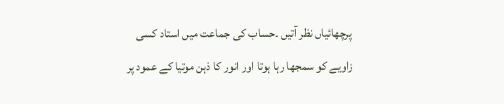پرچھائیاں نظر آتیں ۔حساب کی جماعت میں استاد کسی زاویے کو سمجھا رہا ہوتا اور انور کا ذہن موتیا کے عمود پر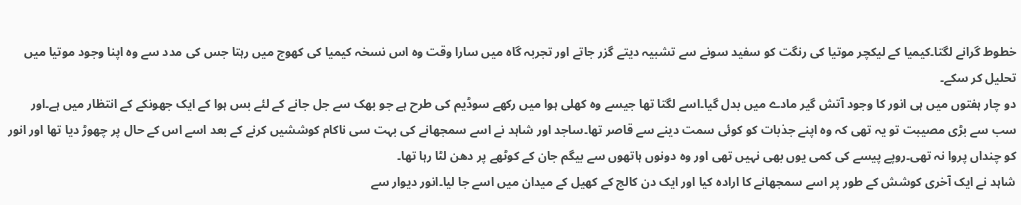خطوط گرانے لگتا۔کیمیا کے لیکچر موتیا کی رنگت کو سفید سونے سے تشبیہ دیتے گزر جاتے اور تجربہ گاہ میں سارا وقت وہ اس نسخہ کیمیا کی کھوج میں رہتا جس کی مدد سے وہ اپنا وجود موتیا میں تحلیل کر سکے۔
دو چار ہفتوں میں ہی انور کا وجود آتش گیر مادے میں بدل گیا۔اسے لگتا تھا جیسے وہ کھلی ہوا میں رکھے سوڈیم کی طرح ہے جو بھک سے جل جانے کے لئے بس ہوا کے ایک جھونکے کے انتظار میں ہے۔اور سب سے بڑی مصیبت تو یہ تھی کہ وہ اپنے جذبات کو کوئی سمت دینے سے قاصر تھا۔ساجد اور شاہد نے اسے سمجھانے کی بہت سی ناکام کوششیں کرنے کے بعد اسے اس کے حال پر چھوڑ دیا تھا اور انور کو چنداں پروا نہ تھی۔روپے پیسے کی کمی یوں بھی نہیں تھی اور وہ دونوں ہاتھوں سے بیگم جان کے کوٹھے پر دھن لٹا رہا تھا۔
شاہد نے ایک آخری کوشش کے طور پر اسے سمجھانے کا ارادہ کیا اور ایک دن کالج کے کھیل کے میدان میں اسے جا لیا۔انور دیوار سے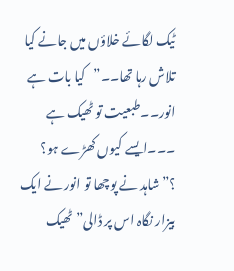ٹیک لگائے خلاؤں میں جانے کیا تلاش رہا تھا۔۔”کیا بات ہے انور۔۔طبعیت تو ٹھیک ہے ۔۔۔ایسے کیوں کھڑے ہو؟ ؟”شاہد نے پوچھا تو انور نے ایک بیزار نگاہ اس پر ڈالی” ٹھیک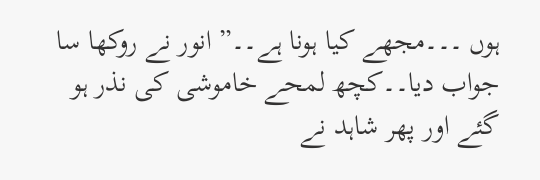ہوں ۔۔۔مجھے کیا ہونا ہے۔۔” انور نے روکھا سا جواب دیا۔۔کچھ لمحے خاموشی کی نذر ہو گئے اور پھر شاہد نے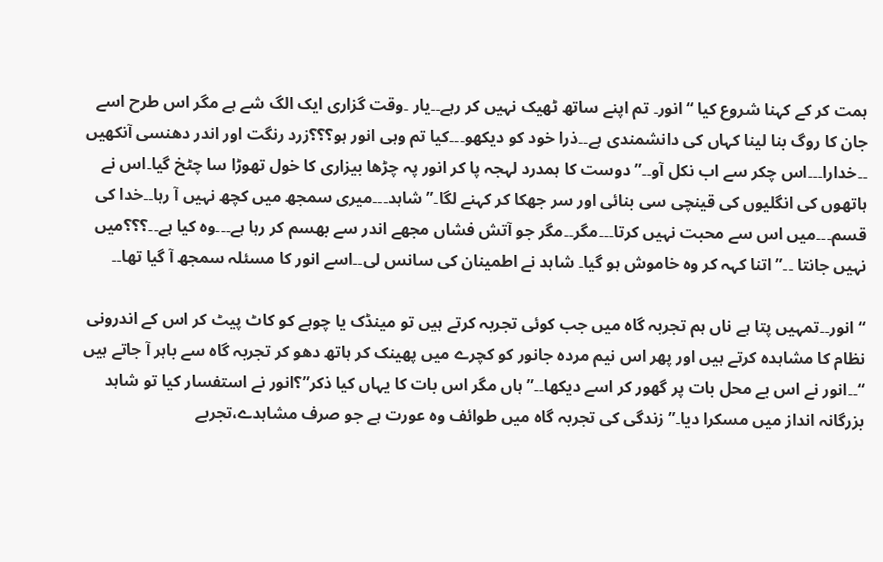ہمت کر کے کہنا شروع کیا “انور۔ تم اپنے ساتھ ٹھیک نہیں کر رہے۔۔یار ۔وقت گزاری ایک الگ شے ہے مگر اس طرح اسے جان کا روگ بنا لینا کہاں کی دانشمندی ہے۔۔ذرا خود کو دیکھو۔۔۔کیا تم وہی انور ہو؟؟؟زرد رنگت اور اندر دھنسی آنکھیں ۔۔خدارا۔۔۔اس چکر سے اب نکل آو۔۔”دوست کا ہمدرد لہجہ پا کر انور پہ چڑھا بیزاری کا خول تھوڑا سا چٹخ گیا۔اس نے ہاتھوں کی انگلیوں کی قینچی سی بنائی اور سر جھکا کر کہنے لگا۔”شاہد۔۔۔میری سمجھ میں کچھ نہیں آ رہا۔۔خدا کی قسم۔۔۔میں اس سے محبت نہیں کرتا۔۔۔مگر۔۔مگر جو آتش فشاں مجھے اندر سے بھسم کر رہا ہے۔۔۔وہ کیا ہے۔۔؟؟؟میں نہیں جانتا ۔۔”اتنا کہہ کر وہ خاموش ہو گیا۔ شاہد نے اطمینان کی سانس لی۔۔اسے انور کا مسئلہ سمجھ آ گیا تھا۔۔

“انور۔۔تمہیں پتا ہے ناں ہم تجربہ گاہ میں جب کوئی تجربہ کرتے ہیں تو مینڈک یا چوہے کو کاٹ پیٹ کر اس کے اندرونی نظام کا مشاہدہ کرتے ہیں اور پھر اس نیم مردہ جانور کو کچرے میں پھینک کر ہاتھ دھو کر تجربہ گاہ سے باہر آ جاتے ہیں “۔۔انور نے اس بے محل بات پر گھور کر اسے دیکھا۔۔”ہاں مگر اس بات کا یہاں کیا ذکر”؟انور نے استفسار کیا تو شاہد بزرگانہ انداز میں مسکرا دیا۔”زندگی کی تجربہ گاہ میں طوائف وہ عورت ہے جو صرف مشاہدے،تجربے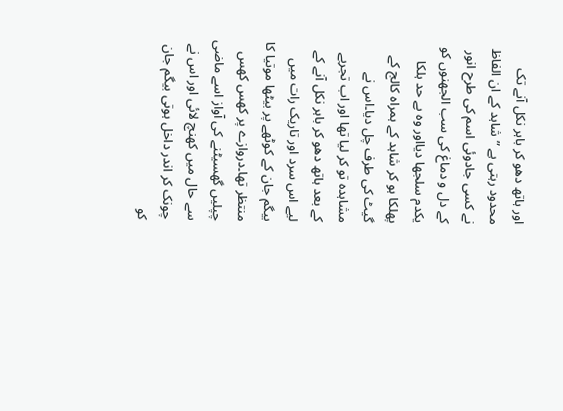اور ہاتھ دھو کر باہر نکل آنے تک محدود رہتی ہے ” شاہد کے ان الفاظ نے کسی جادوئی اسم کی طرح انور کے دل و دماغ کی سب الجھنوں کو یکدم سلجھا دیااور وہ بے حد ہلکا پھلکا ہو کر شاہد کے ہمراہ کالج کے گیٹ کی طرف چل دیا۔اس نے مشاہدہ تو کر لیا تھا اور اب تجربے کے بعد ہاتھ دھو کر باہر نکل آنے کے لیے اس سرد اور تاریک رات میں بیگم جان کے کوٹھے پر بیٹھا موتیا کا منتظر تھا۔دروازے پر کھس کھس چپلیں گھسیٹنے کی آواز اسے ماضی سے حال میں کھنچ لائی اور اس نے چونک کر اندر داخل ہوتی بیگم جان کو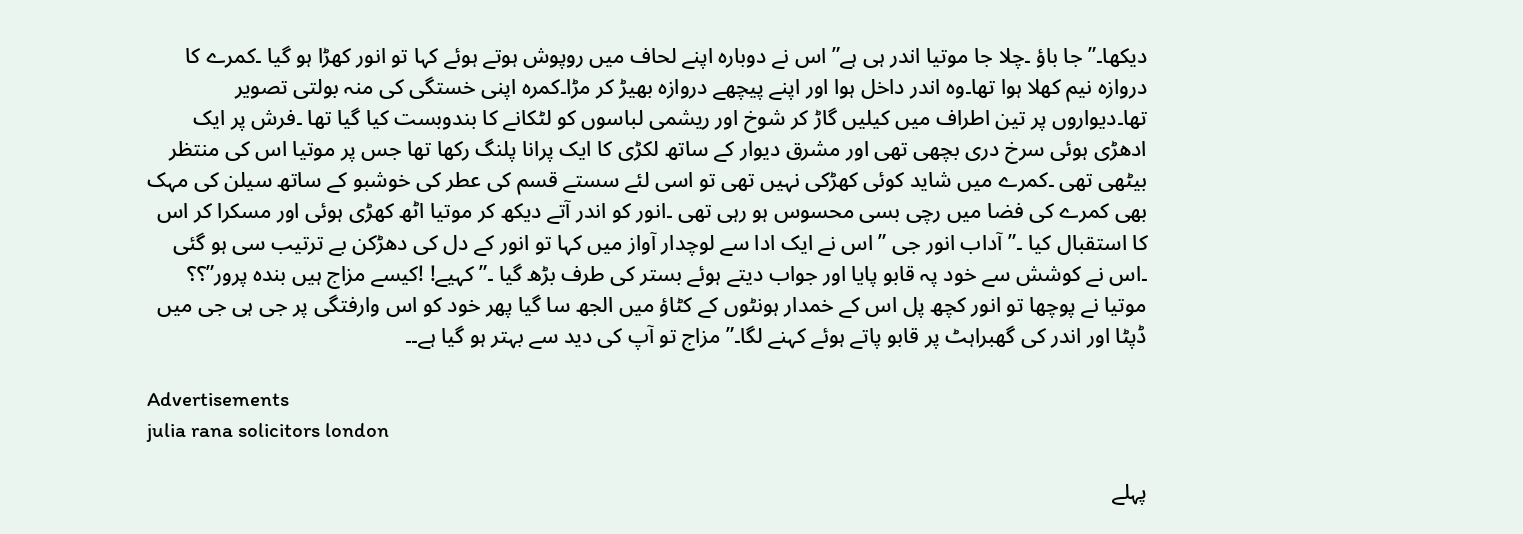دیکھا۔” جا باؤ ۔چلا جا موتیا اندر ہی ہے” اس نے دوبارہ اپنے لحاف میں روپوش ہوتے ہوئے کہا تو انور کھڑا ہو گیا ۔کمرے کا دروازہ نیم کھلا ہوا تھا۔وہ اندر داخل ہوا اور اپنے پیچھے دروازہ بھیڑ کر مڑا۔کمرہ اپنی خستگی کی منہ بولتی تصویر تھا۔دیواروں پر تین اطراف میں کیلیں گاڑ کر شوخ اور ریشمی لباسوں کو لٹکانے کا بندوبست کیا گیا تھا ۔فرش پر ایک ادھڑی ہوئی سرخ دری بچھی تھی اور مشرق دیوار کے ساتھ لکڑی کا ایک پرانا پلنگ رکھا تھا جس پر موتیا اس کی منتظر بیٹھی تھی ۔کمرے میں شاید کوئی کھڑکی نہیں تھی تو اسی لئے سستے قسم کی عطر کی خوشبو کے ساتھ سیلن کی مہک بھی کمرے کی فضا میں رچی بسی محسوس ہو رہی تھی ۔انور کو اندر آتے دیکھ کر موتیا اٹھ کھڑی ہوئی اور مسکرا کر اس کا استقبال کیا ۔”آداب انور جی ” اس نے ایک ادا سے لوچدار آواز میں کہا تو انور کے دل کی دھڑکن بے ترتیب سی ہو گئی ۔اس نے کوشش سے خود پہ قابو پایا اور جواب دیتے ہوئے بستر کی طرف بڑھ گیا ۔”کہیے! !کیسے مزاج ہیں بندہ پرور”؟؟ موتیا نے پوچھا تو انور کچھ پل اس کے خمدار ہونٹوں کے کٹاؤ میں الجھ سا گیا پھر خود کو اس وارفتگی پر جی ہی جی میں ڈپٹا اور اندر کی گھبراہٹ پر قابو پاتے ہوئے کہنے لگا۔” مزاج تو آپ کی دید سے بہتر ہو گیا ہے۔۔

Advertisements
julia rana solicitors london

پہلے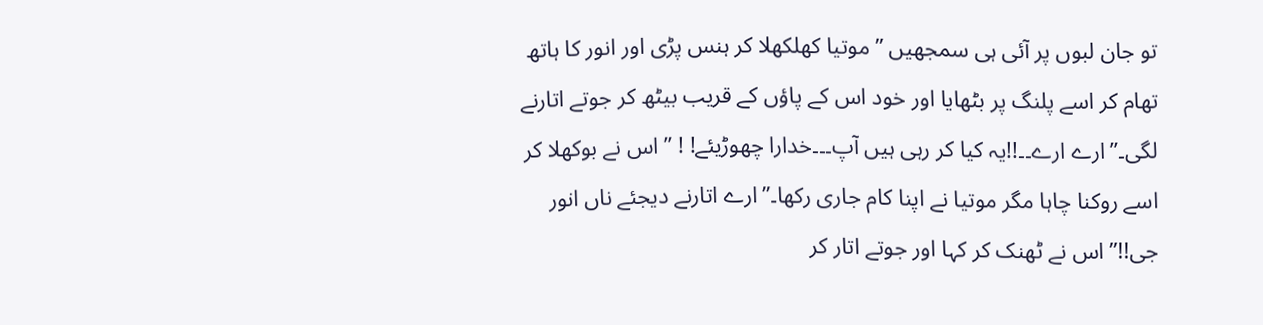تو جان لبوں پر آئی ہی سمجھیں ” موتیا کھلکھلا کر ہنس پڑی اور انور کا ہاتھ تھام کر اسے پلنگ پر بٹھایا اور خود اس کے پاؤں کے قریب بیٹھ کر جوتے اتارنے لگی۔”ارے ارے۔۔!!یہ کیا کر رہی ہیں آپ۔۔۔خدارا چھوڑیئے! ! ” اس نے بوکھلا کر اسے روکنا چاہا مگر موتیا نے اپنا کام جاری رکھا۔”ارے اتارنے دیجئے ناں انور جی!!” اس نے ٹھنک کر کہا اور جوتے اتار کر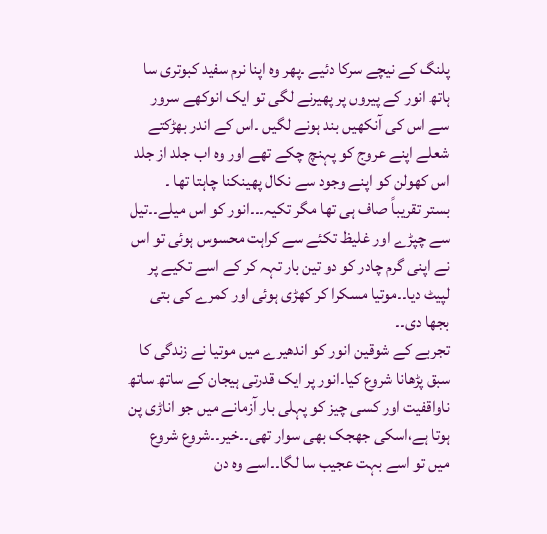پلنگ کے نیچے سرکا دئیے ۔پھر وہ اپنا نرم سفید کبوتری سا ہاتھ انور کے پیروں پر پھیرنے لگی تو ایک انوکھے سرور سے اس کی آنکھیں بند ہونے لگیں ۔اس کے اندر بھڑکتے شعلے اپنے عروج کو پہنچ چکے تھے اور وہ اب جلد از جلد اس کھولن کو اپنے وجود سے نکال پھینکنا چاہتا تھا ۔
بستر تقریباً صاف ہی تھا مگر تکیہ۔۔۔انور کو اس میلے۔۔تیل سے چپڑے اور غلیظ تکئے سے کراہت محسوس ہوئی تو اس نے اپنی گرم چادر کو دو تین بار تہہ کر کے اسے تکیے پر لپیٹ دیا۔۔موتیا مسکرا کر کھڑی ہوئی اور کمرے کی بتی بجھا دی۔۔
تجربے کے شوقین انور کو اندھیرے میں موتیا نے زندگی کا سبق پڑھانا شروع کیا۔انور پر ایک قدرتی ہیجان کے ساتھ ساتھ ناواقفیت اور کسی چیز کو پہلی بار آزمانے میں جو اناڑی پن ہوتا ہے،اسکی جھجک بھی سوار تھی۔۔خیر۔۔شروع شروع میں تو اسے بہت عجیب سا لگا۔۔اسے وہ دن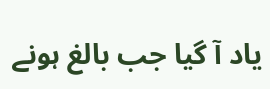یاد آ گیا جب بالغ ہونے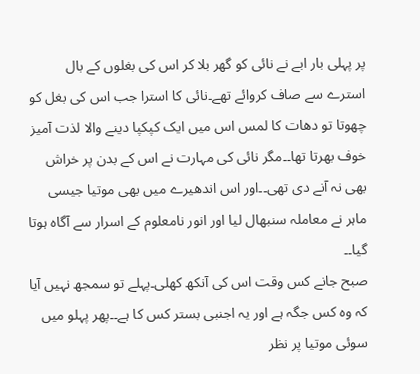پر پہلی بار ابے نے نائی کو گھر بلا کر اس کی بغلوں کے بال استرے سے صاف کروائے تھے۔نائی کا استرا جب اس کی بغل کو چھوتا تو دھات کا لمس اس میں ایک کپکپا دینے والا لذت آمیز خوف بھرتا تھا۔۔مگر نائی کی مہارت نے اس کے بدن پر خراش بھی نہ آنے دی تھی۔۔اور اس اندھیرے میں بھی موتیا جیسی ماہر نے معاملہ سنبھال لیا اور انور نامعلوم کے اسرار سے آگاہ ہوتا گیا۔۔
صبح جانے کس وقت اس کی آنکھ کھلی۔پہلے تو سمجھ نہیں آیا کہ وہ کس جگہ ہے اور یہ اجنبی بستر کس کا ہے۔۔پھر پہلو میں سوئی موتیا پر نظر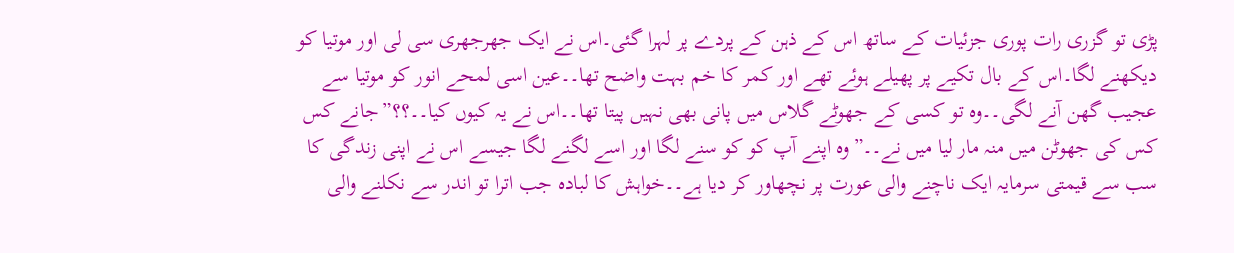پڑی تو گزری رات پوری جزئیات کے ساتھ اس کے ذہن کے پردے پر لہرا گئی۔اس نے ایک جھرجھری سی لی اور موتیا کو دیکھنے لگا۔اس کے بال تکیے پر پھیلے ہوئے تھے اور کمر کا خم بہت واضح تھا۔۔عین اسی لمحے انور کو موتیا سے عجیب گھن آنے لگی۔۔وہ تو کسی کے جھوٹے گلاس میں پانی بھی نہیں پیتا تھا۔۔اس نے یہ کیوں کیا۔۔؟؟”جانے کس کس کی جھوٹن میں منہ مار لیا میں نے۔۔”وہ اپنے آپ کو کو سنے لگا اور اسے لگنے لگا جیسے اس نے اپنی زندگی کا سب سے قیمتی سرمایہ ایک ناچنے والی عورت پر نچھاور کر دیا ہے۔۔خواہش کا لبادہ جب اترا تو اندر سے نکلنے والی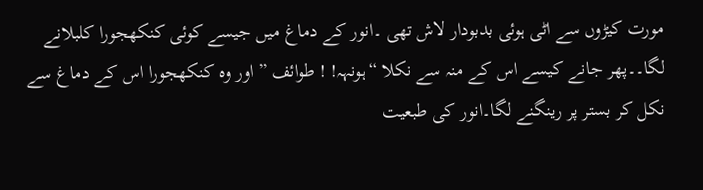مورت کیڑوں سے اٹی ہوئی بدبودار لاش تھی ۔انور کے دماغ میں جیسے کوئی کنکھجورا کلبلانے لگا۔۔پھر جانے کیسے اس کے منہ سے نکلا “ہونہہ! ! طوائف ” اور وہ کنکھجورا اس کے دماغ سے نکل کر بستر پر رینگنے لگا۔انور کی طبعیت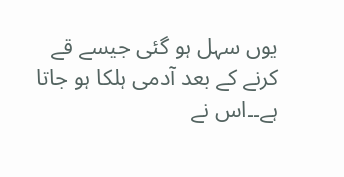یوں سہل ہو گئی جیسے قے کرنے کے بعد آدمی ہلکا ہو جاتا ہے۔۔اس نے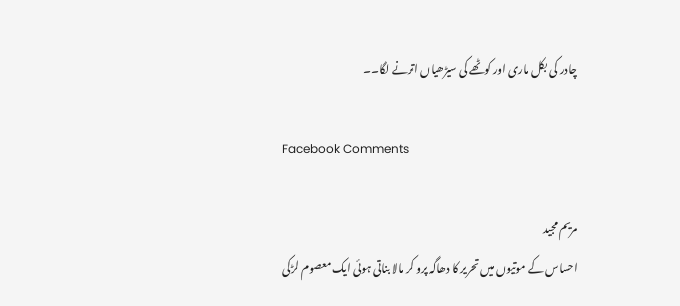چادر کی بکل ماری اور کوٹھے کی سیڑھیاں اترنے لگا۔۔

Facebook Comments

مریم مجید
احساس کے موتیوں میں تحریر کا دھاگہ پرو کر مالا بناتی ہوئی ایک معصوم لڑکی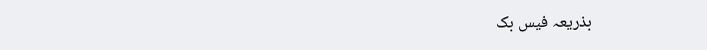بذریعہ فیس بک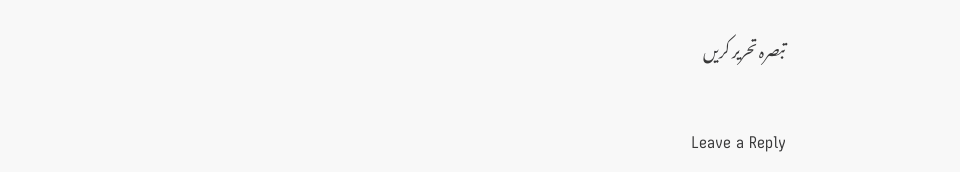تبصرہ تحریر کریں

Leave a Reply